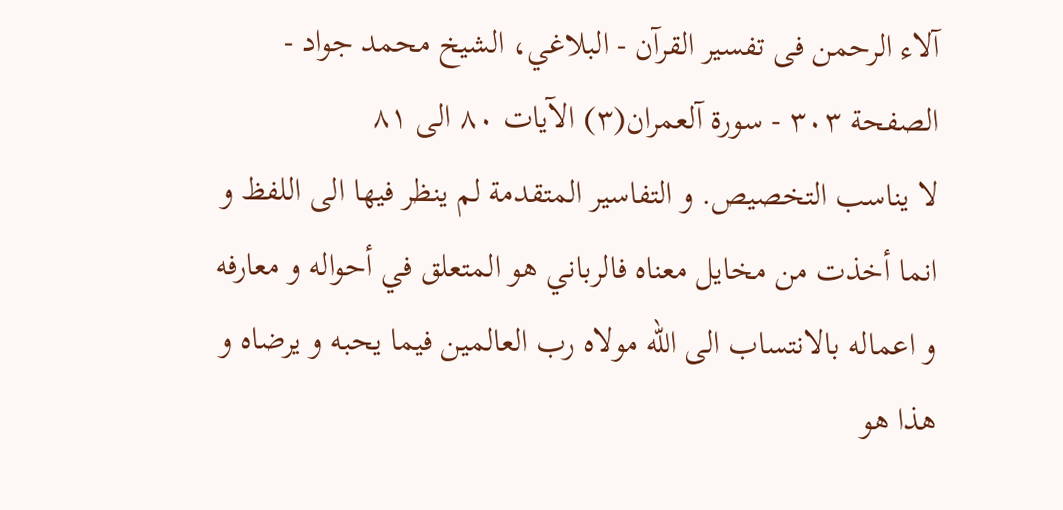آلاء الرحمن فى تفسير القرآن - البلاغي، الشيخ محمد جواد - الصفحة ٣٠٣ - سورة آلعمران(٣) الآيات ٨٠ الى ٨١
لا يناسب التخصيص. و التفاسير المتقدمة لم ينظر فيها الى اللفظ و انما أخذت من مخايل معناه فالرباني هو المتعلق في أحواله و معارفه و اعماله بالانتساب الى اللّه مولاه رب العالمين فيما يحبه و يرضاه و هذا هو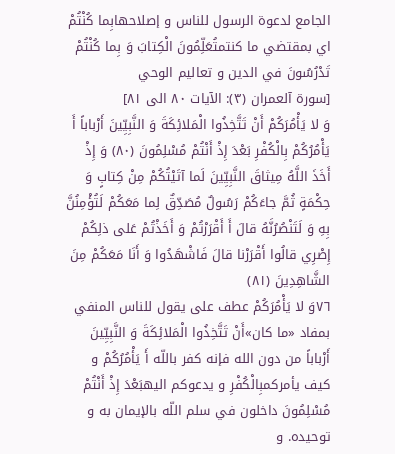الجامع لدعوة الرسول للناس و إصلاحهابِما كُنْتُمْ اي بمقتضي ما كنتمتُعَلِّمُونَ الْكِتابَ وَ بِما كُنْتُمْ تَدْرُسُونَ في الدين و تعاليم الوحي
[سورة آلعمران (٣): الآيات ٨٠ الى ٨١]
وَ لا يَأْمُرَكُمْ أَنْ تَتَّخِذُوا الْمَلائِكَةَ وَ النَّبِيِّينَ أَرْباباً أَ يَأْمُرُكُمْ بِالْكُفْرِ بَعْدَ إِذْ أَنْتُمْ مُسْلِمُونَ (٨٠) وَ إِذْ أَخَذَ اللَّهُ مِيثاقَ النَّبِيِّينَ لَما آتَيْتُكُمْ مِنْ كِتابٍ وَ حِكْمَةٍ ثُمَّ جاءَكُمْ رَسُولٌ مُصَدِّقٌ لِما مَعَكُمْ لَتُؤْمِنُنَّ بِهِ وَ لَتَنْصُرُنَّهُ قالَ أَ أَقْرَرْتُمْ وَ أَخَذْتُمْ عَلى ذلِكُمْ إِصْرِي قالُوا أَقْرَرْنا قالَ فَاشْهَدُوا وَ أَنَا مَعَكُمْ مِنَ الشَّاهِدِينَ (٨١)
٧٦وَ لا يَأْمُرَكُمْ عطف على يقول للناس المنفي بمفاد «ما كان»أَنْ تَتَّخِذُوا الْمَلائِكَةَ وَ النَّبِيِّينَ أَرْباباً من دون الله فإنه كفر باللّه أَ يَأْمُرُكُمْ و كيف يأمركمبِالْكُفْرِ و يدعوكم اليهبَعْدَ إِذْ أَنْتُمْ مُسْلِمُونَ داخلون في سلم اللّه بالإيمان به و توحيده. و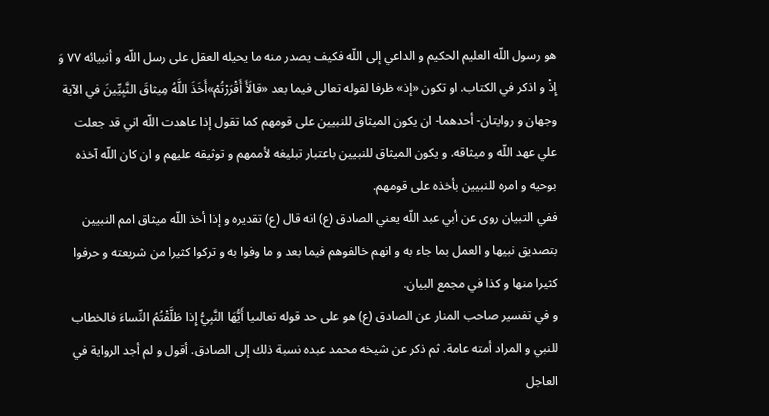هو رسول اللّه العليم الحكيم و الداعي إلى اللّه فكيف يصدر منه ما يحيله العقل على رسل اللّه و أنبيائه ٧٧ وَ إِذْ و اذكر في الكتاب. او تكون «إذ» ظرفا لقوله تعالى فيما بعد «قالَأَ أَقْرَرْتُمْ»أَخَذَ اللَّهُ مِيثاقَ النَّبِيِّينَ في الآية وجهان و روايتان- أحدهما- ان يكون الميثاق للنبيين على قومهم كما تقول إذا عاهدت اللّه اني قد جعلت علي عهد اللّه و ميثاقه. و يكون الميثاق للنبيين باعتبار تبليغه لأممهم و توثيقه عليهم و ان كان اللّه آخذه بوحيه و امره للنبيين بأخذه على قومهم.
ففي التبيان روى عن أبي عبد اللّه يعني الصادق (ع) انه قال (ع) تقديره و إذا أخذ اللّه ميثاق امم النبيين بتصديق نبيها و العمل بما جاء به و انهم خالفوهم فيما بعد و ما وفوا به و تركوا كثيرا من شريعته و حرفوا كثيرا منها و كذا في مجمع البيان.
و في تفسير صاحب المنار عن الصادق (ع) هو على حد قوله تعالىيا أَيُّهَا النَّبِيُّ إِذا طَلَّقْتُمُ النِّساءَ فالخطاب للنبي و المراد أمته عامة. ثم ذكر عن شيخه محمد عبده نسبة ذلك إلى الصادق. أقول و لم أجد الرواية في العاجل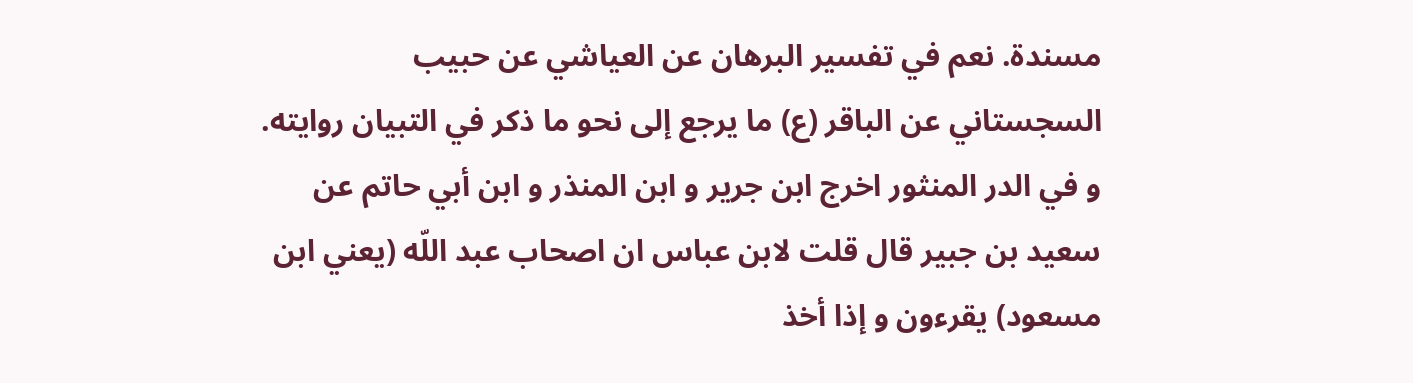مسندة. نعم في تفسير البرهان عن العياشي عن حبيب السجستاني عن الباقر (ع) ما يرجع إلى نحو ما ذكر في التبيان روايته.
و في الدر المنثور اخرج ابن جرير و ابن المنذر و ابن أبي حاتم عن سعيد بن جبير قال قلت لابن عباس ان اصحاب عبد اللّه (يعني ابن مسعود) يقرءون و إذا أخذ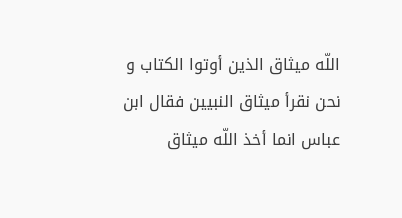اللّه ميثاق الذين أوتوا الكتاب و نحن نقرأ ميثاق النبيين فقال ابن عباس انما أخذ اللّه ميثاق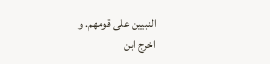النبيين على قومهم. و
اخرج ابن